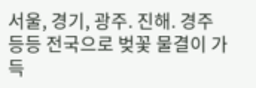서울, 경기, 광주. 진해. 경주 등등 전국으로 벚꽃 물결이 가득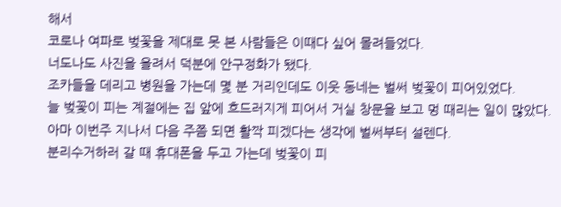해서
코로나 여파로 벚꽃을 제대로 못 본 사람들은 이때다 싶어 몰려들었다.
너도나도 사진을 올려서 덕분에 안구정화가 됐다.
조카들을 데리고 병원을 가는데 몇 분 거리인데도 이웃 동네는 벌써 벚꽃이 피어있었다.
늘 벚꽃이 피는 계절에는 집 앞에 흐드러지게 피어서 거실 창문을 보고 멍 때리는 일이 많았다.
아마 이번주 지나서 다음 주쯤 되면 활짝 피겠다는 생각에 벌써부터 설렌다.
분리수거하러 갈 때 휴대폰을 두고 가는데 벚꽃이 피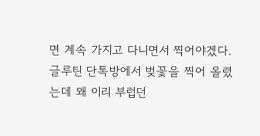면 계속 가지고 다니면서 찍어야겠다.
글루틴 단톡방에서 벚꽃을 찍어 올렸는데 왜 이리 부럽던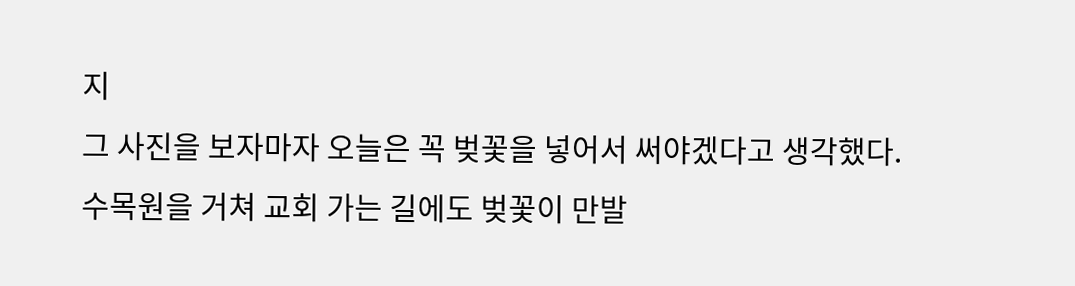지
그 사진을 보자마자 오늘은 꼭 벚꽃을 넣어서 써야겠다고 생각했다.
수목원을 거쳐 교회 가는 길에도 벚꽃이 만발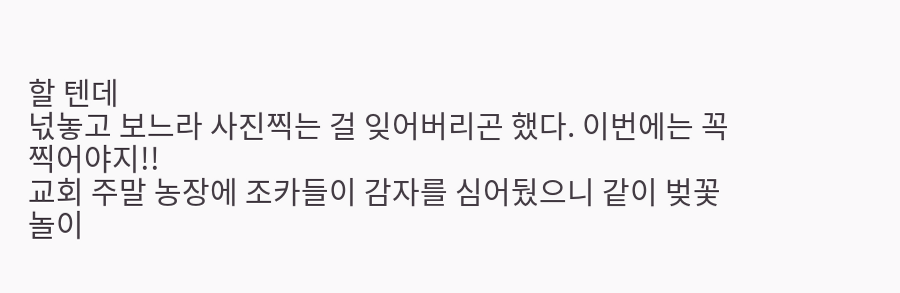할 텐데
넋놓고 보느라 사진찍는 걸 잊어버리곤 했다. 이번에는 꼭 찍어야지!!
교회 주말 농장에 조카들이 감자를 심어뒀으니 같이 벚꽃놀이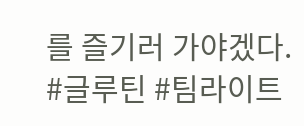를 즐기러 가야겠다.
#글루틴 #팀라이트